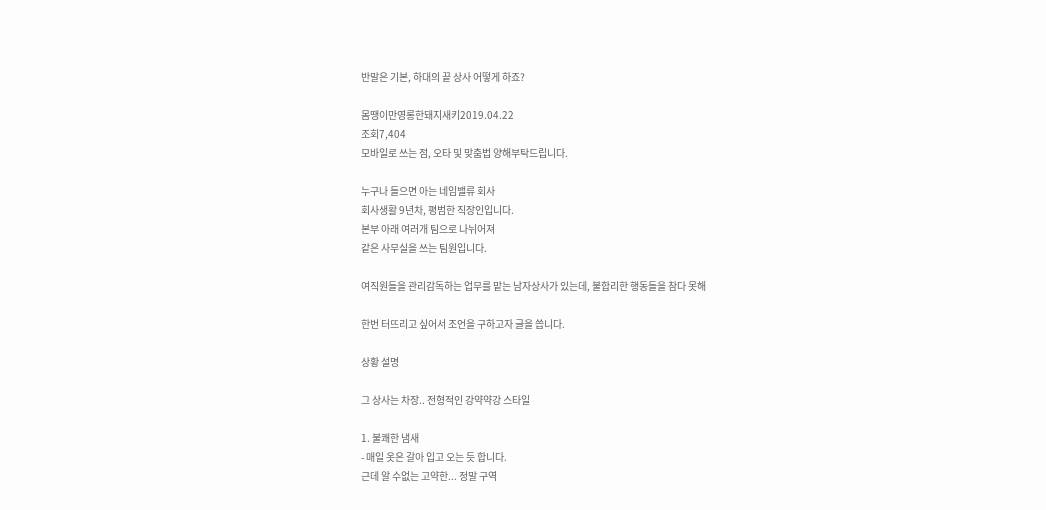반말은 기본, 하대의 끝 상사 어떻게 하죠?

몸땡이만영롱한돼지새키2019.04.22
조회7,404
모바일로 쓰는 점, 오타 및 맞춤법 양해부탁드립니다.

누구나 들으면 아는 네임밸류 회사
회사생활 9년차, 평범한 직장인입니다.
본부 아래 여러개 팀으로 나뉘어져
같은 사무실을 쓰는 팀원입니다.

여직원들을 관리감독하는 업무를 맡는 남자상사가 있는데, 불합리한 행동들을 참다 못해

한번 터뜨리고 싶어서 조언을 구하고자 글을 씁니다.

상황 설명

그 상사는 차장.. 전형적인 강약약강 스타일

1. 불쾌한 냄새
- 매일 옷은 갈아 입고 오는 듯 합니다.
근데 알 수없는 고약한... 정말 구역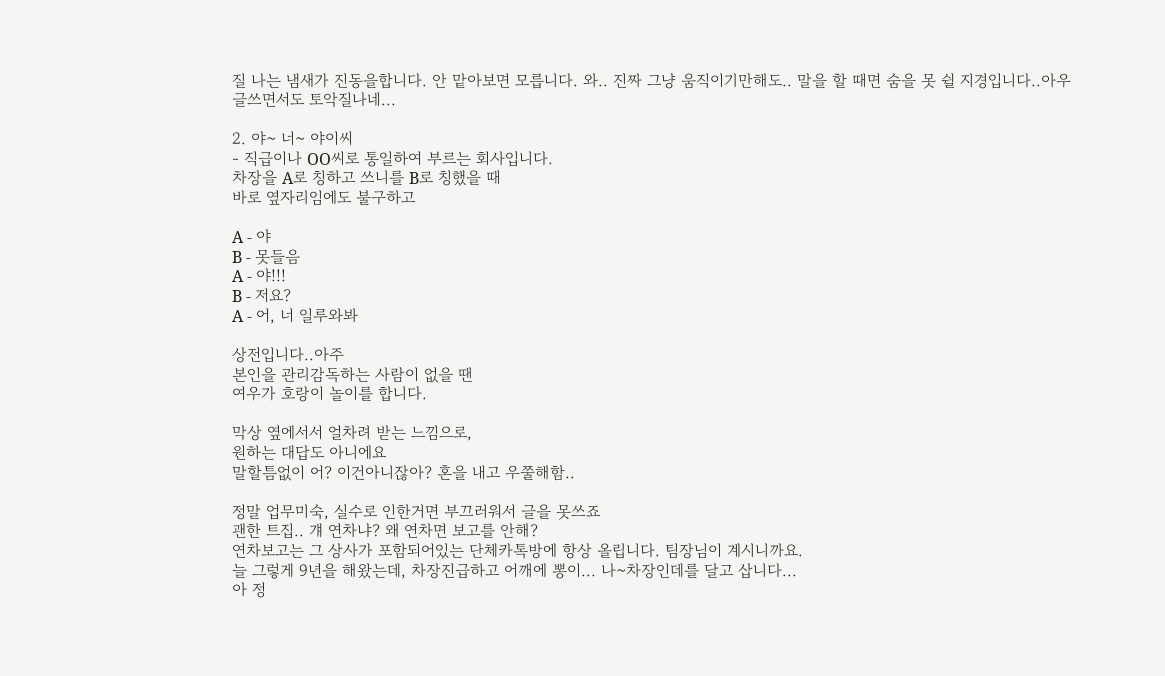질 나는 냄새가 진동을합니다. 안 맡아보면 모릅니다. 와.. 진짜 그냥 움직이기만해도.. 말을 할 때면 숨을 못 쉴 지경입니다..아우
글쓰면서도 토악질나네...

2. 야~ 너~ 야이씨
- 직급이나 OO씨로 통일하여 부르는 회사입니다.
차장을 A로 칭하고 쓰니를 B로 칭했을 때
바로 옆자리임에도 불구하고

A - 야
B - 못들음
A - 야!!!
B - 저요?
A - 어, 너 일루와봐

상전입니다..아주
본인을 관리감독하는 사람이 없을 땐
여우가 호랑이 놀이를 합니다.

막상 옆에서서 얼차려 받는 느낌으로,
원하는 대답도 아니에요
말할틈없이 어? 이건아니잖아? 혼을 내고 우쭐해함..

정말 업무미숙, 실수로 인한거면 부끄러워서 글을 못쓰죠
괜한 트집.. 걔 연차냐? 왜 연차면 보고를 안해?
연차보고는 그 상사가 포함되어있는 단체카톡방에 항상 올립니다. 팀장님이 계시니까요.
늘 그렇게 9년을 해왔는데, 차장진급하고 어깨에 뽕이... 나~차장인데를 달고 삽니다...
아 정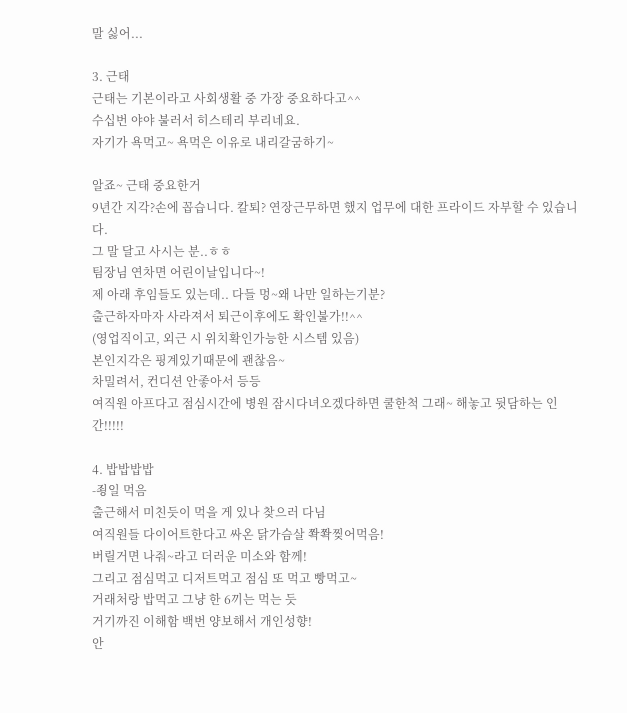말 싫어...

3. 근태
근태는 기본이라고 사회생활 중 가장 중요하다고^^
수십번 야야 불러서 히스테리 부리네요.
자기가 욕먹고~ 욕먹은 이유로 내리갈굼하기~

알죠~ 근태 중요한거
9년간 지각?손에 꼽습니다. 칼퇴? 연장근무하면 했지 업무에 대한 프라이드 자부할 수 있습니다.
그 말 달고 사시는 분..ㅎㅎ
팀장님 연차면 어린이날입니다~!
제 아래 후임들도 있는데.. 다들 멍~왜 나만 일하는기분?
출근하자마자 사라져서 퇴근이후에도 확인불가!!^^
(영업직이고, 외근 시 위치확인가능한 시스템 있음)
본인지각은 핑계있기때문에 괜찮음~
차밀려서, 컨디션 안좋아서 등등
여직원 아프다고 점심시간에 병원 잠시다녀오겠다하면 쿨한척 그래~ 해놓고 뒷담하는 인간!!!!!

4. 밥밥밥밥
-죙일 먹음
출근해서 미친듯이 먹을 게 있나 찾으러 다님
여직원들 다이어트한다고 싸온 닭가슴살 쫙쫙찢어먹음!
버릴거면 나줘~라고 더러운 미소와 함께!
그리고 점심먹고 디저트먹고 점심 또 먹고 빵먹고~
거래처랑 밥먹고 그냥 한 6끼는 먹는 듯
거기까진 이해함 백번 양보해서 개인성향!
안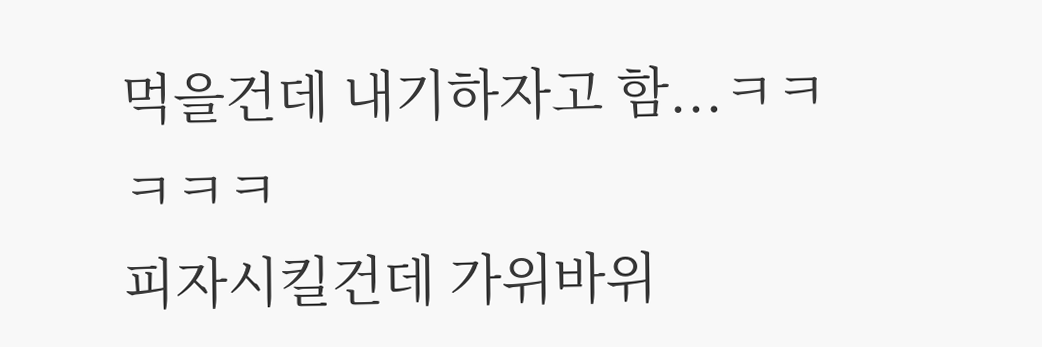먹을건데 내기하자고 함...ㅋㅋㅋㅋㅋ
피자시킬건데 가위바위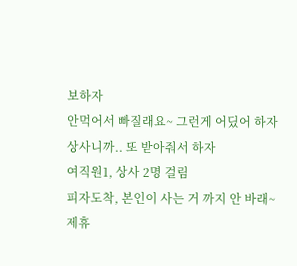보하자
안먹어서 빠질래요~ 그런게 어딨어 하자
상사니까.. 또 받아줘서 하자
여직원1, 상사 2명 걸림
피자도착, 본인이 사는 거 까지 안 바래~
제휴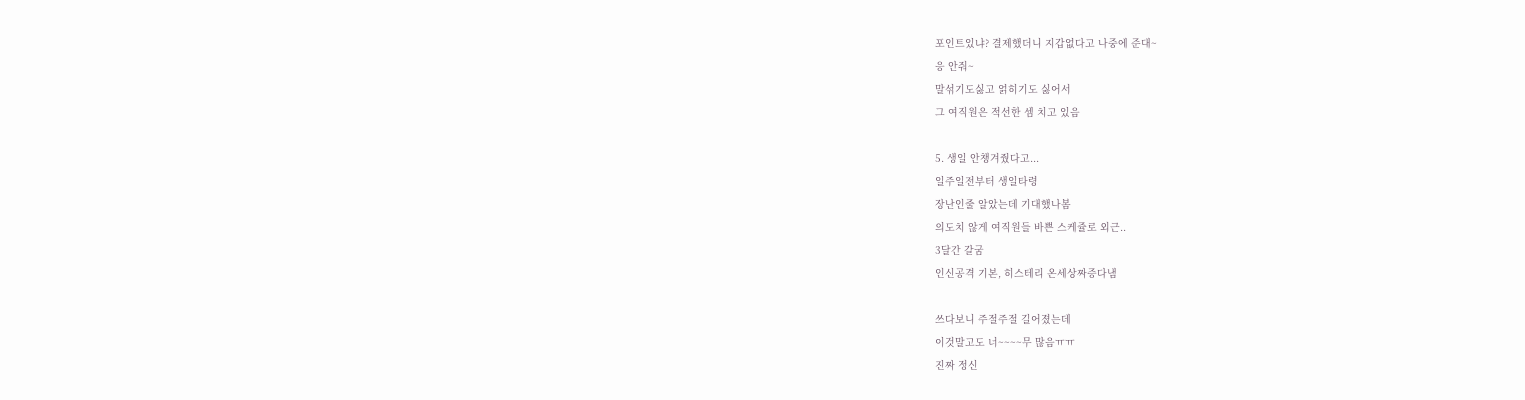포인트있냐? 결제했더니 지갑없다고 나중에 준대~
응 안줘~
말섞기도싫고 얽히기도 싫어서
그 여직원은 적선한 셈 치고 있음

5. 생일 안챙겨줬다고...
일주일전부터 생일타령
장난인줄 알았는데 기대했나봄
의도치 않게 여직원들 바쁜 스케쥴로 외근..
3달간 갈굼
인신공격 기본, 히스테리 온세상짜증다냄

쓰다보니 주절주절 길어졌는데
이것말고도 너~~~~무 많음ㅠㅠ
진짜 정신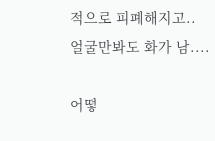적으로 피폐해지고..
얼굴만봐도 화가 남....

어떻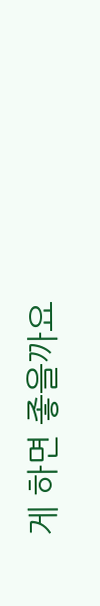게 하면 좋을까요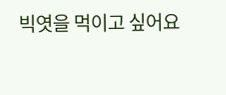빅엿을 먹이고 싶어요